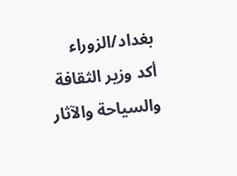بغداد/الزوراء
أكد وزير الثقافة والسياحة والآثار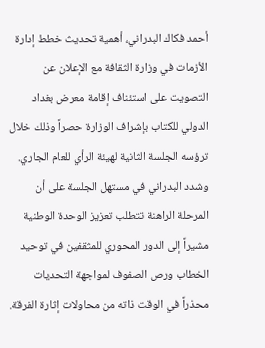أحمد فكاك البدراني، أهمية تحديث خطط إدارة الأزمات في وزارة الثقافة مع الإعلان عن التصويت على استئناف إقامة معرض بغداد الدولي للكتاب بإشراف الوزارة حصراً وذلك خلال ترؤسه الجلسة الثانية لهيئة الرأي للعام الجاري.
وشدد البدراني في مستهل الجلسة على أن المرحلة الراهنة تتطلب تعزيز الوحدة الوطنية مشيراً إلى الدور المحوري للمثقفين في توحيد الخطاب ورص الصفوف لمواجهة التحديات محذراً في الوقت ذاته من محاولات إثارة الفرقة.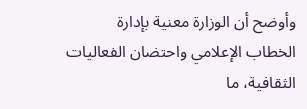وأوضح أن الوزارة معنية بإدارة الخطاب الإعلامي واحتضان الفعاليات الثقافية، ما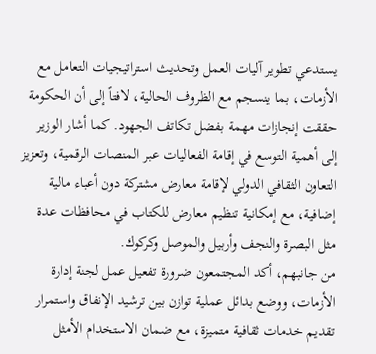يستدعي تطوير آليات العمل وتحديث استراتيجيات التعامل مع الأزمات، بما ينسجم مع الظروف الحالية، لافتاً إلى أن الحكومة حققت إنجازات مهمة بفضل تكاتف الجهود. كما أشار الوزير إلى أهمية التوسع في إقامة الفعاليات عبر المنصات الرقمية، وتعزيز التعاون الثقافي الدولي لإقامة معارض مشتركة دون أعباء مالية إضافية، مع إمكانية تنظيم معارض للكتاب في محافظات عدة مثل البصرة والنجف وأربيل والموصل وكركوك.
من جانبهم، أكد المجتمعون ضرورة تفعيل عمل لجنة إدارة الأزمات، ووضع بدائل عملية توازن بين ترشيد الإنفاق واستمرار تقديم خدمات ثقافية متميزة، مع ضمان الاستخدام الأمثل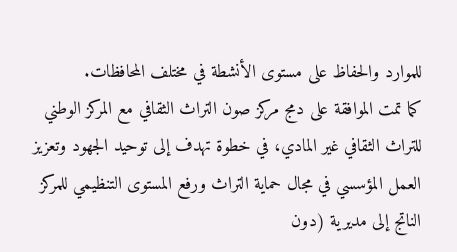للموارد والحفاظ على مستوى الأنشطة في مختلف المحافظات.
كما تمت الموافقة على دمج مركز صون التراث الثقافي مع المركز الوطني للتراث الثقافي غير المادي، في خطوة تهدف إلى توحيد الجهود وتعزيز العمل المؤسسي في مجال حماية التراث ورفع المستوى التنظيمي للمركز الناتج إلى مديرية (دون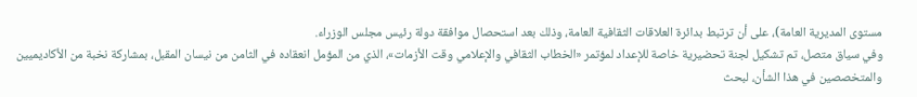مستوى المديرية العامة)، على أن ترتبط بدائرة العلاقات الثقافية العامة، وذلك بعد استحصال موافقة دولة رئيس مجلس الوزراء.
وفي سياق متصل، تم تشكيل لجنة تحضيرية خاصة للإعداد لمؤتمر «الخطاب الثقافي والإعلامي وقت الأزمات»، الذي من المؤمل انعقاده في الثامن من نيسان المقبل، بمشاركة نخبة من الأكاديميين والمتخصصين في هذا الشأن، لبحث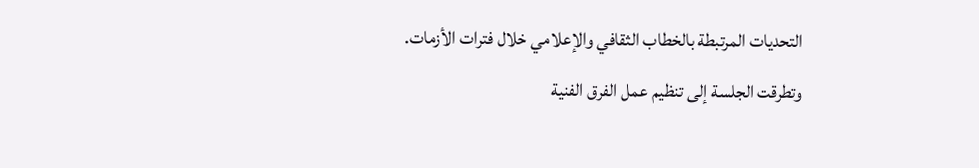التحديات المرتبطة بالخطاب الثقافي والإعلامي خلال فترات الأزمات.
وتطرقت الجلسة إلى تنظيم عمل الفرق الفنية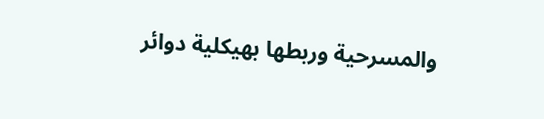والمسرحية وربطها بهيكلية دوائر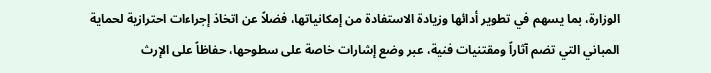الوزارة، بما يسهم في تطوير أدائها وزيادة الاستفادة من إمكانياتها، فضلاً عن اتخاذ إجراءات احترازية لحماية المباني التي تضم آثاراً ومقتنيات فنية، عبر وضع إشارات خاصة على سطوحها، حفاظاً على الإرث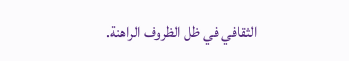الثقافي في ظل الظروف الراهنة.